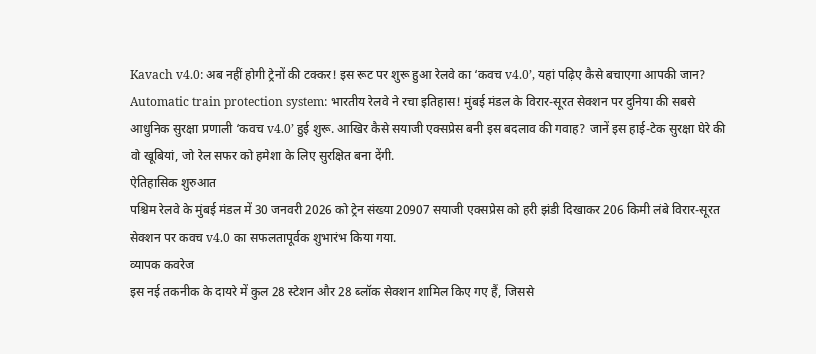Kavach v4.0: अब नहीं होगी ट्रेनों की टक्कर! इस रूट पर शुरू हुआ रेलवे का ‘कवच v4.0’, यहां पढ़िए कैसे बचाएगा आपकी जान?
Automatic train protection system: भारतीय रेलवे ने रचा इतिहास! मुंबई मंडल के विरार-सूरत सेक्शन पर दुनिया की सबसे आधुनिक सुरक्षा प्रणाली ‘कवच v4.0’ हुई शुरू. आखिर कैसे सयाजी एक्सप्रेस बनी इस बदलाव की गवाह? जानें इस हाई-टेक सुरक्षा घेरे की वो खूबियां, जो रेल सफर को हमेशा के लिए सुरक्षित बना देंगी.
ऐतिहासिक शुरुआत
पश्चिम रेलवे के मुंबई मंडल में 30 जनवरी 2026 को ट्रेन संख्या 20907 सयाजी एक्सप्रेस को हरी झंडी दिखाकर 206 किमी लंबे विरार-सूरत सेक्शन पर कवच v4.0 का सफलतापूर्वक शुभारंभ किया गया.
व्यापक कवरेज
इस नई तकनीक के दायरे में कुल 28 स्टेशन और 28 ब्लॉक सेक्शन शामिल किए गए हैं, जिससे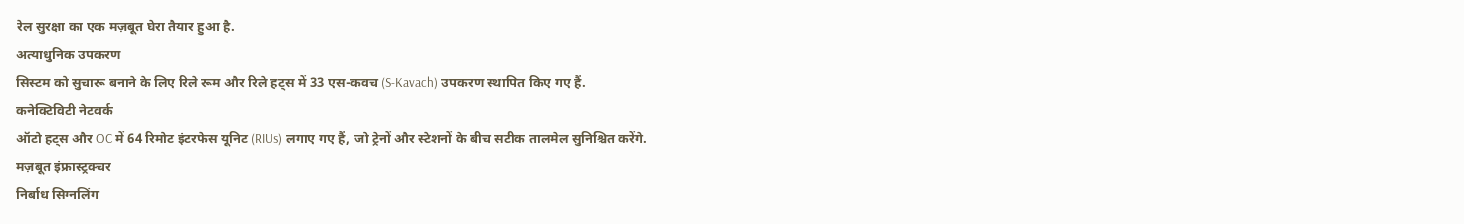रेल सुरक्षा का एक मज़बूत घेरा तैयार हुआ है.
अत्याधुनिक उपकरण
सिस्टम को सुचारू बनाने के लिए रिले रूम और रिले हट्स में 33 एस-कवच (S-Kavach) उपकरण स्थापित किए गए हैं.
कनेक्टिविटी नेटवर्क
ऑटो हट्स और OC में 64 रिमोट इंटरफेस यूनिट (RIUs) लगाए गए हैं, जो ट्रेनों और स्टेशनों के बीच सटीक तालमेल सुनिश्चित करेंगे.
मज़बूत इंफ्रास्ट्रक्चर
निर्बाध सिग्नलिंग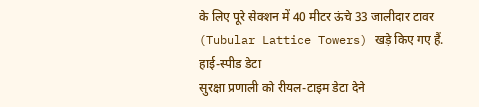के लिए पूरे सेक्शन में 40 मीटर ऊंचे 33 जालीदार टावर (Tubular Lattice Towers) खड़े किए गए हैं.
हाई-स्पीड डेटा
सुरक्षा प्रणाली को रीयल-टाइम डेटा देने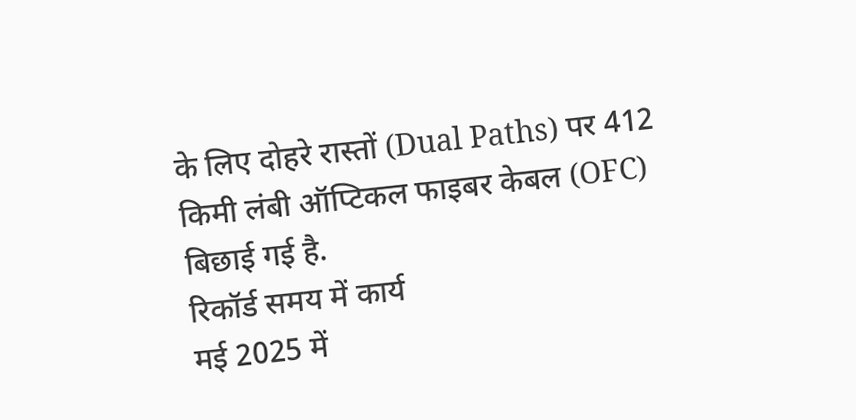के लिए दोहरे रास्तों (Dual Paths) पर 412 किमी लंबी ऑप्टिकल फाइबर केबल (OFC) बिछाई गई है.
रिकॉर्ड समय में कार्य
मई 2025 में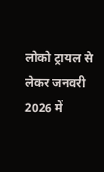लोको ट्रायल से लेकर जनवरी 2026 में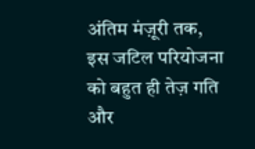अंतिम मंज़ूरी तक, इस जटिल परियोजना को बहुत ही तेज़ गति और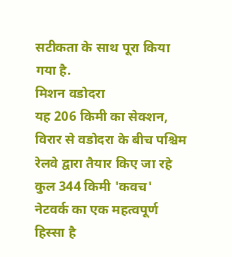सटीकता के साथ पूरा किया गया है.
मिशन वडोदरा
यह 206 किमी का सेक्शन, विरार से वडोदरा के बीच पश्चिम रेलवे द्वारा तैयार किए जा रहे कुल 344 किमी 'कवच' नेटवर्क का एक महत्वपूर्ण हिस्सा है